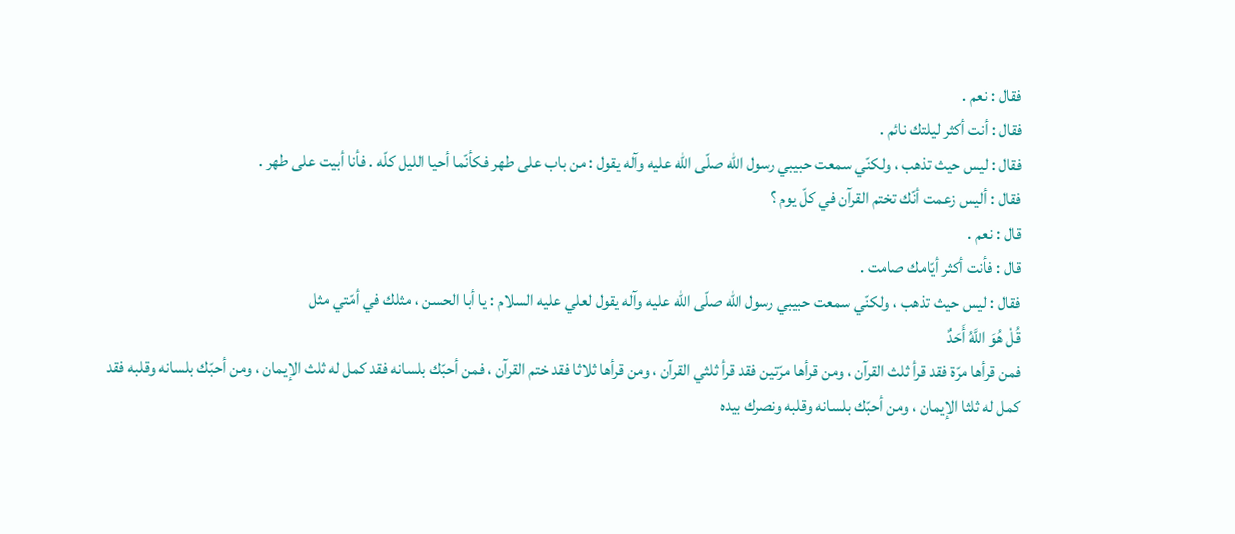فقال : نعم .
فقال : أنت أكثر ليلتك نائم .
فقال : ليس حيث تذهب ، ولكنّي سمعت حبيبي رسول اللّه صلّى اللّه عليه وآله يقول : من باب على طهر فكأنّما أحيا الليل كلّه . فأنا أبيت على طهر .
فقال : أليس زعمت أنّك تختم القرآن في كلّ يوم ؟
قال : نعم .
قال : فأنت أكثر أيّامك صامت .
فقال : ليس حيث تذهب ، ولكنّي سمعت حبيبي رسول اللّه صلّى اللّه عليه وآله يقول لعلي عليه السلام : يا أبا الحسن ، مثلك في أمّتي مثل
قُلْ هُوَ اللَّهُ أَحَدٌ
فمن قرأها مرّة فقد قرأ ثلث القرآن ، ومن قرأها مرّتين فقد قرأ ثلثي القرآن ، ومن قرأها ثلاثا فقد ختم القرآن ، فمن أحبّك بلسانه فقد كمل له ثلث الإيمان ، ومن أحبّك بلسانه وقلبه فقد كمل له ثلثا الإيمان ، ومن أحبّك بلسانه وقلبه ونصرك بيده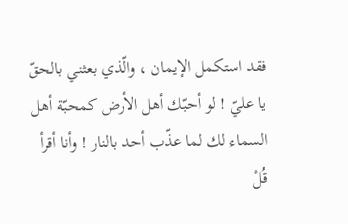فقد استكمل الإيمان ، والّذي بعثني بالحقّ يا عليّ ! لو أحبّك أهل الأرض كمحبّة أهل السماء لك لما عذّب أحد بالنار ! وأنا أقرأ
قُلْ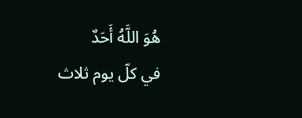هُوَ اللَّهُ أَحَدٌ
في كلّ يوم ثلاث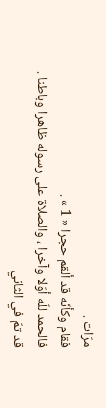مرّات .
فقام وكأنّه قد ألقم حجرا « 1 » .
فالحمد للّه أوّلا وآخرا ، والصلاة على رسوله ظاهرا وباطنا .
قد تمّ في الثاني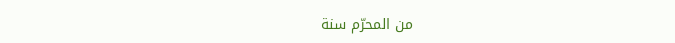من المحرّم سنة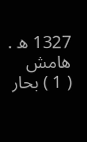1327 ه .
هامش
( 1 ) بحار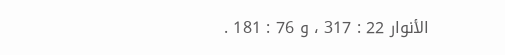الأنوار 22 : 317 ، و 76 : 181 .